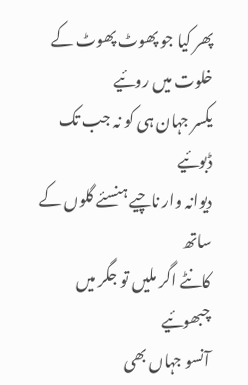پھر کیا جو پھوٹ پھوٹ کے خلوت میں روئیے
یکسر جہان ہی کو نہ جب تک ڈبوئیے
دیوانہ وار ناچیے ہنسئے گلوں کے ساتھ
کانٹے اگر ملیں تو جگر میں چبھوئیے
آنسو جہاں بھی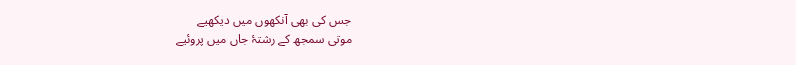جس کی بھی آنکھوں میں دیکھیے
موتی سمجھ کے رشتۂ جاں میں پروئیے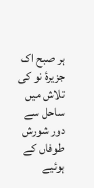ہر صبح اک جزیرۂ نو کی تلاش میں
ساحل سے دور شورش طوفاں کے ہوئیے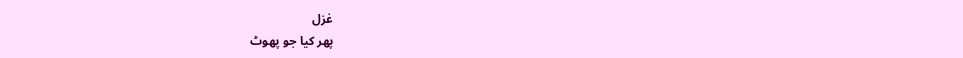غزل
پھر کیا جو پھوٹ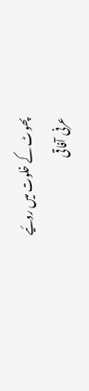پھوٹ کے خلوت میں روئیے
عرفی آفاقی